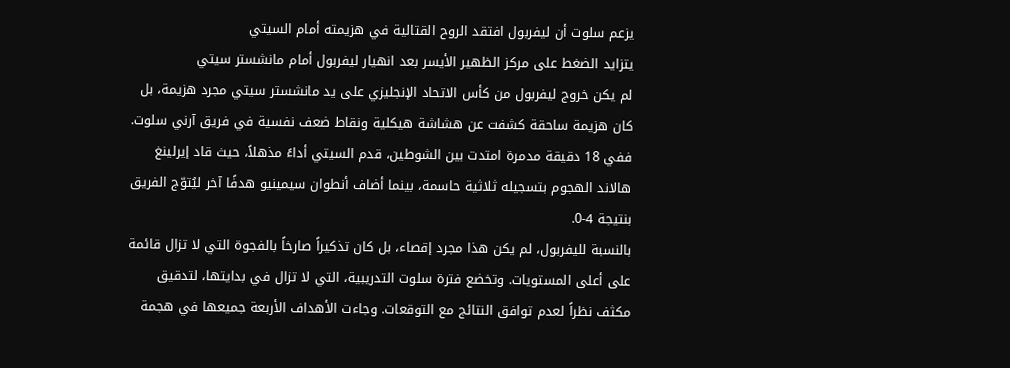يزعم سلوت أن ليفربول افتقد الروح القتالية في هزيمته أمام السيتي
يتزايد الضغط على مركز الظهير الأيسر بعد انهيار ليفربول أمام مانشستر سيتي
لم يكن خروج ليفربول من كأس الاتحاد الإنجليزي على يد مانشستر سيتي مجرد هزيمة، بل كان هزيمة ساحقة كشفت عن هشاشة هيكلية ونقاط ضعف نفسية في فريق آرني سلوت. ففي 18 دقيقة مدمرة امتدت بين الشوطين، قدم السيتي أداءً مذهلاً، حيث قاد إيرلينغ هالاند الهجوم بتسجيله ثلاثية حاسمة، بينما أضاف أنطوان سيمينيو هدفًا آخر ليُتوّج الفريق بنتيجة 4-0.
بالنسبة لليفربول، لم يكن هذا مجرد إقصاء، بل كان تذكيراً صارخاً بالفجوة التي لا تزال قائمة على أعلى المستويات. وتخضع فترة سلوت التدريبية، التي لا تزال في بدايتها، لتدقيق مكثف نظراً لعدم توافق النتائج مع التوقعات. وجاءت الأهداف الأربعة جميعها في هجمة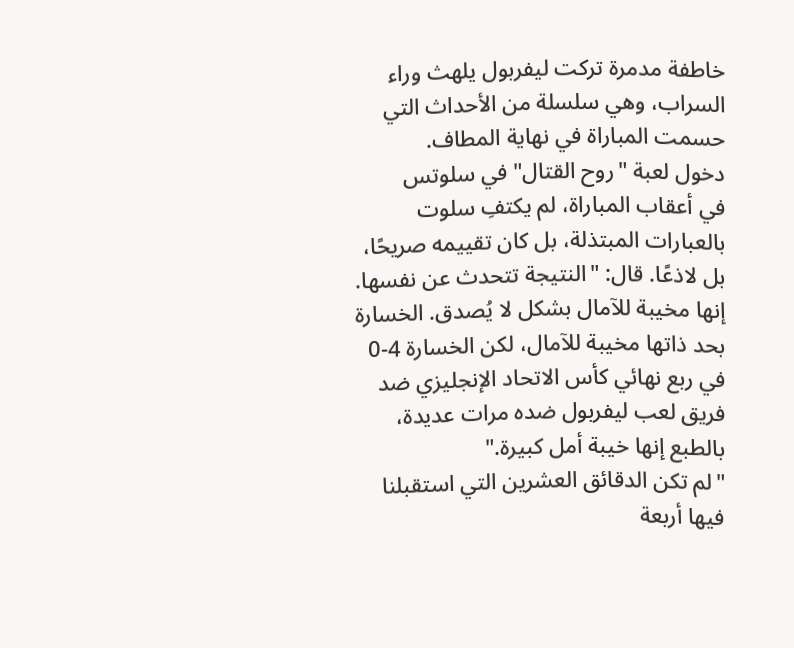خاطفة مدمرة تركت ليفربول يلهث وراء السراب، وهي سلسلة من الأحداث التي حسمت المباراة في نهاية المطاف.
دخول لعبة "روح القتال" في سلوتس
في أعقاب المباراة، لم يكتفِ سلوت بالعبارات المبتذلة، بل كان تقييمه صريحًا، بل لاذعًا. قال: "النتيجة تتحدث عن نفسها. إنها مخيبة للآمال بشكل لا يُصدق. الخسارة بحد ذاتها مخيبة للآمال، لكن الخسارة 4-0 في ربع نهائي كأس الاتحاد الإنجليزي ضد فريق لعب ليفربول ضده مرات عديدة، بالطبع إنها خيبة أمل كبيرة."
"لم تكن الدقائق العشرين التي استقبلنا فيها أربعة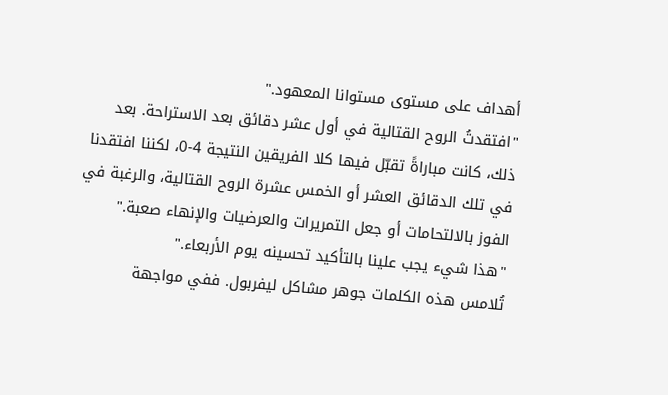أهداف على مستوى مستوانا المعهود."
"افتقدتُ الروح القتالية في أول عشر دقائق بعد الاستراحة. بعد ذلك، كانت مباراةً تقبّل فيها كلا الفريقين النتيجة 4-0، لكننا افتقدنا في تلك الدقائق العشر أو الخمس عشرة الروح القتالية، والرغبة في الفوز بالالتحامات أو جعل التمريرات والعرضيات والإنهاء صعبة."
"هذا شيء يجب علينا بالتأكيد تحسينه يوم الأربعاء."
تُلامس هذه الكلمات جوهر مشاكل ليفربول. ففي مواجهة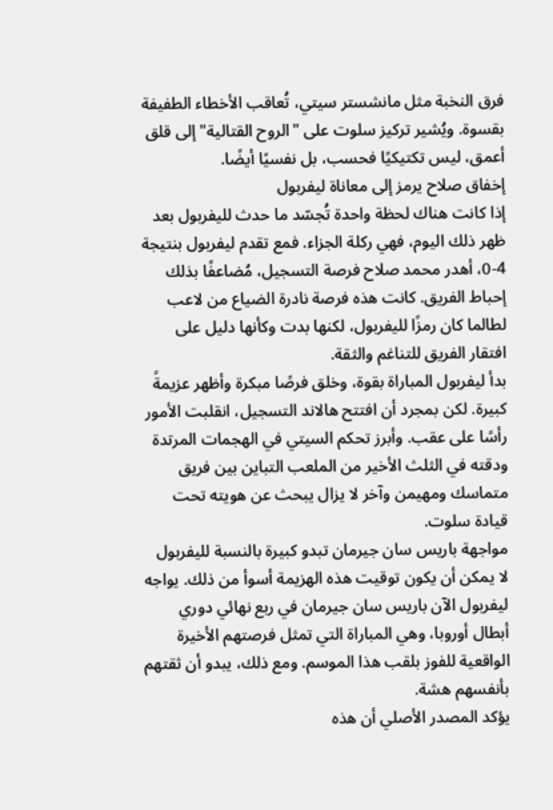فرق النخبة مثل مانشستر سيتي، تُعاقب الأخطاء الطفيفة بقسوة. ويُشير تركيز سلوت على "الروح القتالية" إلى قلق أعمق، ليس تكتيكيًا فحسب، بل نفسيًا أيضًا.
إخفاق صلاح يرمز إلى معاناة ليفربول
إذا كانت هناك لحظة واحدة تُجسّد ما حدث لليفربول بعد ظهر ذلك اليوم، فهي ركلة الجزاء. فمع تقدم ليفربول بنتيجة 4-0، أهدر محمد صلاح فرصة التسجيل، مُضاعفًا بذلك إحباط الفريق. كانت هذه فرصة نادرة الضياع من لاعب لطالما كان رمزًا لليفربول، لكنها بدت وكأنها دليل على افتقار الفريق للتناغم والثقة.
بدأ ليفربول المباراة بقوة، وخلق فرصًا مبكرة وأظهر عزيمةً كبيرة. لكن بمجرد أن افتتح هالاند التسجيل، انقلبت الأمور رأسًا على عقب. وأبرز تحكم السيتي في الهجمات المرتدة ودقته في الثلث الأخير من الملعب التباين بين فريق متماسك ومهيمن وآخر لا يزال يبحث عن هويته تحت قيادة سلوت.
مواجهة باريس سان جيرمان تبدو كبيرة بالنسبة لليفربول
لا يمكن أن يكون توقيت هذه الهزيمة أسوأ من ذلك. يواجه ليفربول الآن باريس سان جيرمان في ربع نهائي دوري أبطال أوروبا، وهي المباراة التي تمثل فرصتهم الأخيرة الواقعية للفوز بلقب هذا الموسم. ومع ذلك، يبدو أن ثقتهم بأنفسهم هشة.
يؤكد المصدر الأصلي أن هذه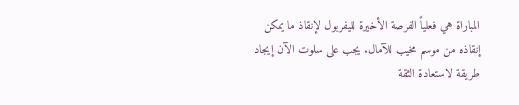المباراة هي فعلياً الفرصة الأخيرة لليفربول لإنقاذ ما يمكن إنقاذه من موسم مخيب للآمال. يجب على سلوت الآن إيجاد طريقة لاستعادة الثقة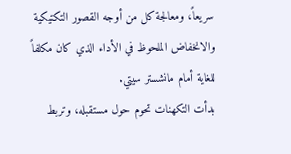سريعاً، ومعالجة كل من أوجه القصور التكتيكية والانخفاض الملحوظ في الأداء الذي كان مكلفاً للغاية أمام مانشستر سيتي.
بدأت التكهنات تحوم حول مستقبله، وتربط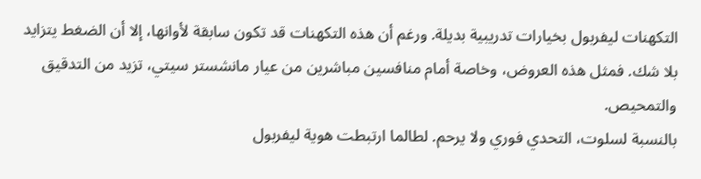التكهنات ليفربول بخيارات تدريبية بديلة. ورغم أن هذه التكهنات قد تكون سابقة لأوانها، إلا أن الضغط يتزايد بلا شك. فمثل هذه العروض، وخاصة أمام منافسين مباشرين من عيار مانشستر سيتي، تزيد من التدقيق والتمحيص.
بالنسبة لسلوت، التحدي فوري ولا يرحم. لطالما ارتبطت هوية ليفربول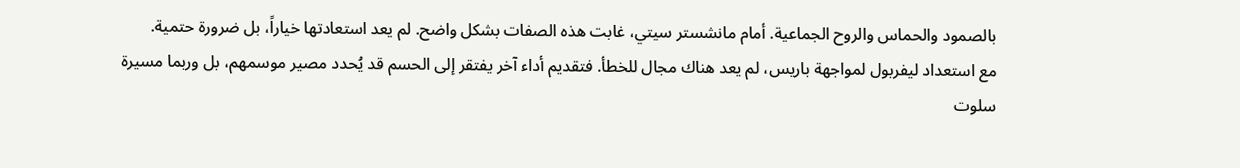بالصمود والحماس والروح الجماعية. أمام مانشستر سيتي، غابت هذه الصفات بشكل واضح. لم يعد استعادتها خياراً، بل ضرورة حتمية.
مع استعداد ليفربول لمواجهة باريس، لم يعد هناك مجال للخطأ. فتقديم أداء آخر يفتقر إلى الحسم قد يُحدد مصير موسمهم، بل وربما مسيرة سلوت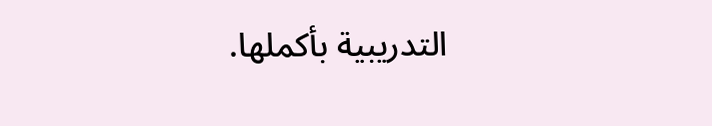التدريبية بأكملها.